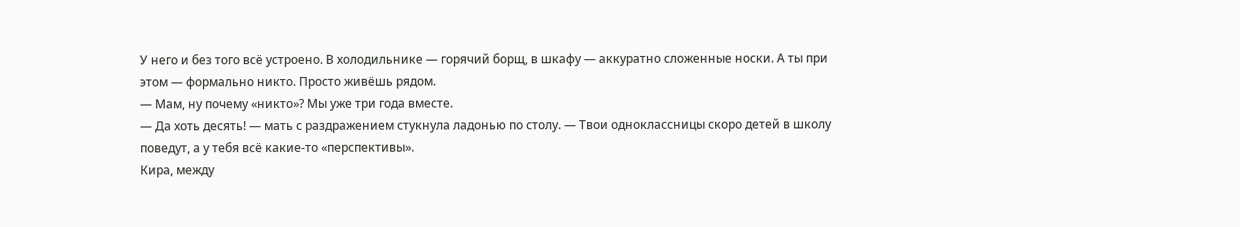У него и без того всё устроено. В холодильнике — горячий борщ, в шкафу — аккуратно сложенные носки. А ты при этом — формально никто. Просто живёшь рядом.
— Мам, ну почему «никто»? Мы уже три года вместе.
— Да хоть десять! — мать с раздражением стукнула ладонью по столу. — Твои одноклассницы скоро детей в школу поведут, а у тебя всё какие-то «перспективы».
Кира, между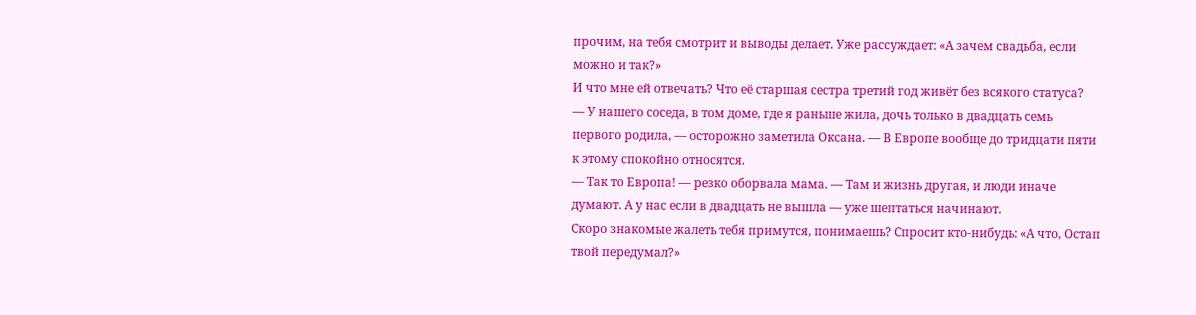прочим, на тебя смотрит и выводы делает. Уже рассуждает: «А зачем свадьба, если можно и так?»
И что мне ей отвечать? Что её старшая сестра третий год живёт без всякого статуса?
— У нашего соседа, в том доме, где я раньше жила, дочь только в двадцать семь первого родила, — осторожно заметила Оксана. — В Европе вообще до тридцати пяти к этому спокойно относятся.
— Так то Европа! — резко оборвала мама. — Там и жизнь другая, и люди иначе думают. А у нас если в двадцать не вышла — уже шептаться начинают.
Скоро знакомые жалеть тебя примутся, понимаешь? Спросит кто-нибудь: «А что, Остап твой передумал?»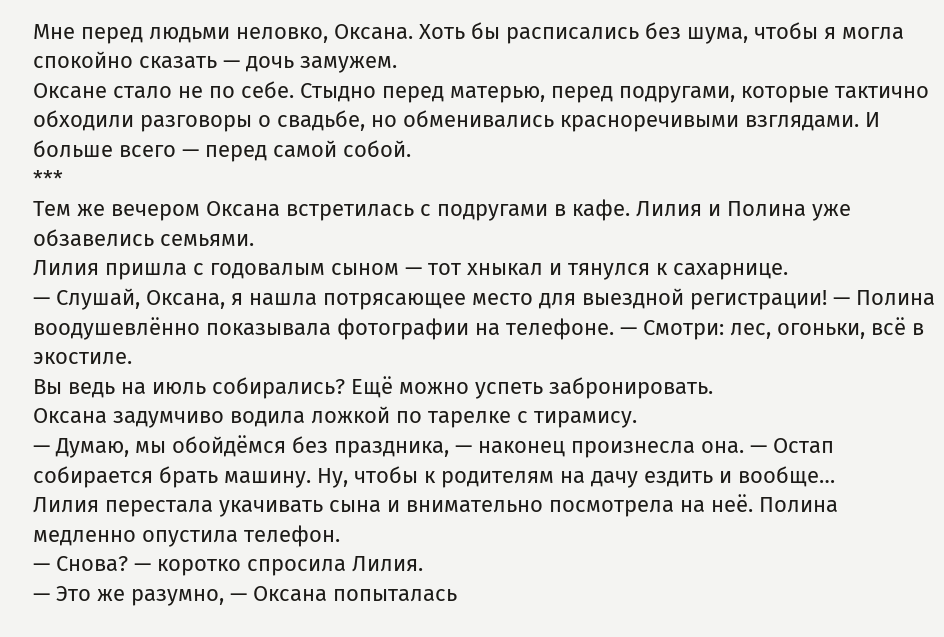Мне перед людьми неловко, Оксана. Хоть бы расписались без шума, чтобы я могла спокойно сказать — дочь замужем.
Оксане стало не по себе. Стыдно перед матерью, перед подругами, которые тактично обходили разговоры о свадьбе, но обменивались красноречивыми взглядами. И больше всего — перед самой собой.
***
Тем же вечером Оксана встретилась с подругами в кафе. Лилия и Полина уже обзавелись семьями.
Лилия пришла с годовалым сыном — тот хныкал и тянулся к сахарнице.
— Слушай, Оксана, я нашла потрясающее место для выездной регистрации! — Полина воодушевлённо показывала фотографии на телефоне. — Смотри: лес, огоньки, всё в экостиле.
Вы ведь на июль собирались? Ещё можно успеть забронировать.
Оксана задумчиво водила ложкой по тарелке с тирамису.
— Думаю, мы обойдёмся без праздника, — наконец произнесла она. — Остап собирается брать машину. Ну, чтобы к родителям на дачу ездить и вообще…
Лилия перестала укачивать сына и внимательно посмотрела на неё. Полина медленно опустила телефон.
— Снова? — коротко спросила Лилия.
— Это же разумно, — Оксана попыталась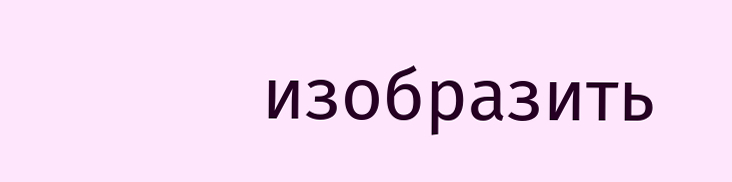изобразить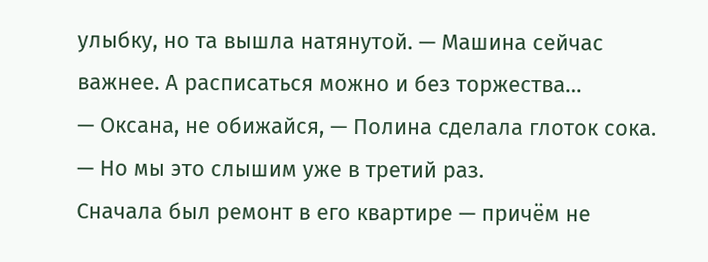улыбку, но та вышла натянутой. — Машина сейчас важнее. А расписаться можно и без торжества…
— Оксана, не обижайся, — Полина сделала глоток сока. — Но мы это слышим уже в третий раз.
Сначала был ремонт в его квартире — причём не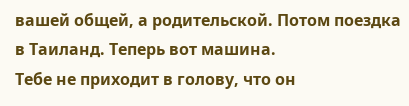вашей общей, а родительской. Потом поездка в Таиланд. Теперь вот машина.
Тебе не приходит в голову, что он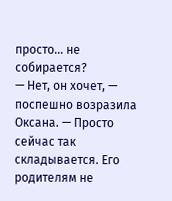просто… не собирается?
— Нет, он хочет, — поспешно возразила Оксана. — Просто сейчас так складывается. Его родителям не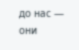до нас — они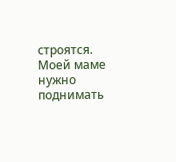строятся.
Моей маме нужно поднимать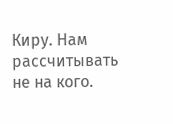Киру. Нам рассчитывать не на кого.